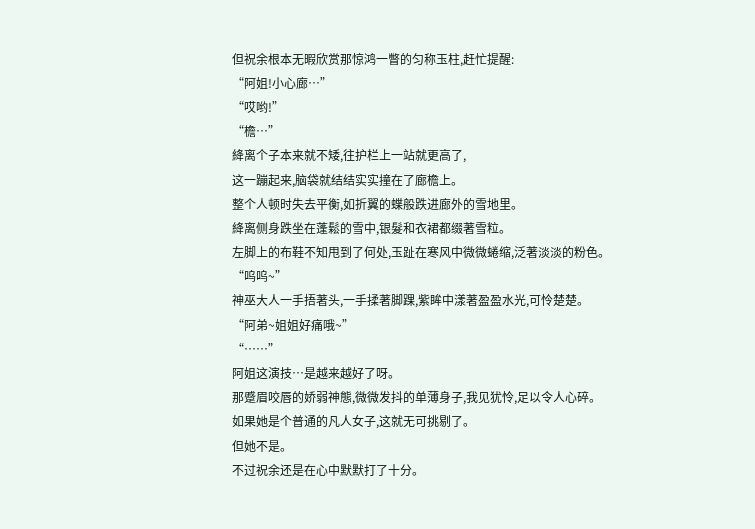但祝余根本无暇欣赏那惊鸿一瞥的匀称玉柱,赶忙提醒:
“阿姐!小心廊…”
“哎哟!”
“檐…”
絳离个子本来就不矮,往护栏上一站就更高了,
这一蹦起来,脑袋就结结实实撞在了廊檐上。
整个人顿时失去平衡,如折翼的蝶般跌进廊外的雪地里。
絳离侧身跌坐在蓬鬆的雪中,银髮和衣裙都缀著雪粒。
左脚上的布鞋不知甩到了何处,玉趾在寒风中微微蜷缩,泛著淡淡的粉色。
“呜呜~”
神巫大人一手捂著头,一手揉著脚踝,紫眸中漾著盈盈水光,可怜楚楚。
“阿弟~姐姐好痛哦~”
“……”
阿姐这演技…是越来越好了呀。
那蹙眉咬唇的娇弱神態,微微发抖的单薄身子,我见犹怜,足以令人心碎。
如果她是个普通的凡人女子,这就无可挑剔了。
但她不是。
不过祝余还是在心中默默打了十分。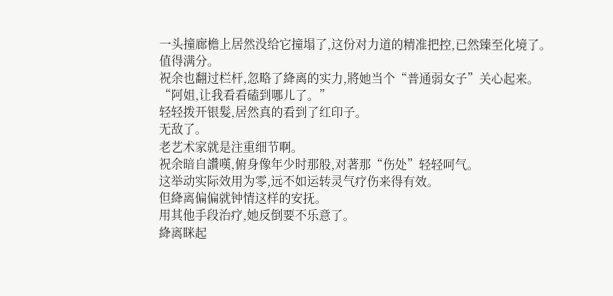一头撞廊檐上居然没给它撞塌了,这份对力道的精准把控,已然臻至化境了。
值得满分。
祝余也翻过栏杆,忽略了絳离的实力,將她当个“普通弱女子”关心起来。
“阿姐,让我看看磕到哪儿了。”
轻轻拨开银髮,居然真的看到了红印子。
无敌了。
老艺术家就是注重细节啊。
祝余暗自讚嘆,俯身像年少时那般,对著那“伤处”轻轻呵气。
这举动实际效用为零,远不如运转灵气疗伤来得有效。
但絳离偏偏就钟情这样的安抚。
用其他手段治疗,她反倒要不乐意了。
絳离眯起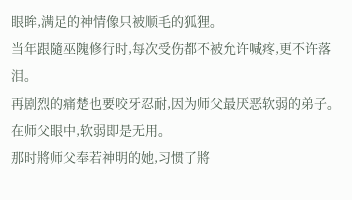眼眸,满足的神情像只被顺毛的狐狸。
当年跟隨巫隗修行时,每次受伤都不被允许喊疼,更不许落泪。
再剧烈的痛楚也要咬牙忍耐,因为师父最厌恶软弱的弟子。
在师父眼中,软弱即是无用。
那时將师父奉若神明的她,习惯了將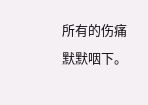所有的伤痛默默咽下。